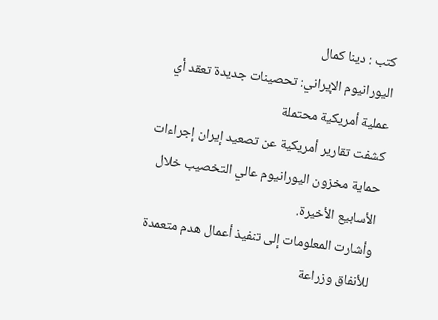كتب : دينا كمال
اليورانيوم الإيراني: تحصينات جديدة تعقد أي عملية أمريكية محتملة
كشفت تقارير أمريكية عن تصعيد إيران إجراءات حماية مخزون اليورانيوم عالي التخصيب خلال الأسابيع الأخيرة.
وأشارت المعلومات إلى تنفيذ أعمال هدم متعمدة للأنفاق وزراعة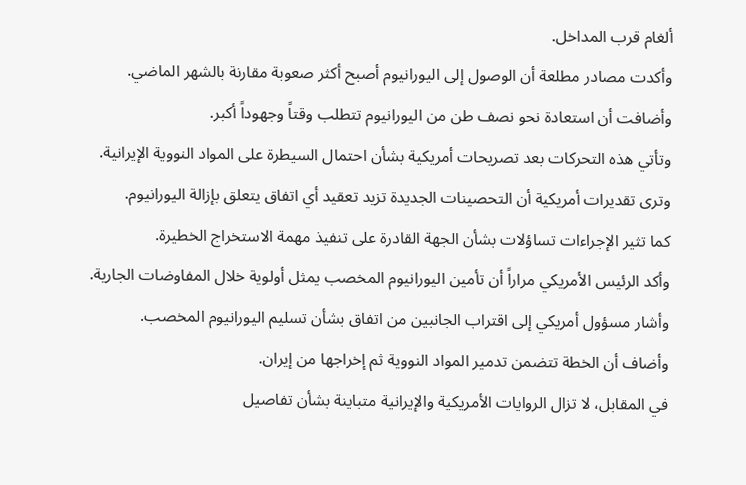ألغام قرب المداخل.
وأكدت مصادر مطلعة أن الوصول إلى اليورانيوم أصبح أكثر صعوبة مقارنة بالشهر الماضي.
وأضافت أن استعادة نحو نصف طن من اليورانيوم تتطلب وقتاً وجهوداً أكبر.
وتأتي هذه التحركات بعد تصريحات أمريكية بشأن احتمال السيطرة على المواد النووية الإيرانية.
وترى تقديرات أمريكية أن التحصينات الجديدة تزيد تعقيد أي اتفاق يتعلق بإزالة اليورانيوم.
كما تثير الإجراءات تساؤلات بشأن الجهة القادرة على تنفيذ مهمة الاستخراج الخطيرة.
وأكد الرئيس الأمريكي مراراً أن تأمين اليورانيوم المخصب يمثل أولوية خلال المفاوضات الجارية.
وأشار مسؤول أمريكي إلى اقتراب الجانبين من اتفاق بشأن تسليم اليورانيوم المخصب.
وأضاف أن الخطة تتضمن تدمير المواد النووية ثم إخراجها من إيران.
في المقابل، لا تزال الروايات الأمريكية والإيرانية متباينة بشأن تفاصيل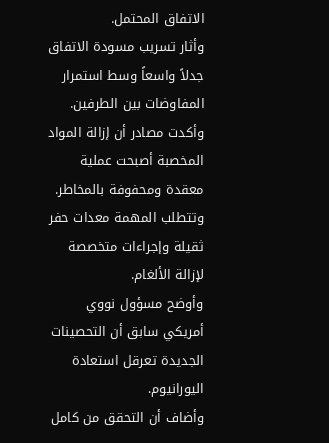الاتفاق المحتمل.
وأثار تسريب مسودة الاتفاق جدلاً واسعاً وسط استمرار المفاوضات بين الطرفين.
وأكدت مصادر أن إزالة المواد المخصبة أصبحت عملية معقدة ومحفوفة بالمخاطر.
وتتطلب المهمة معدات حفر ثقيلة وإجراءات متخصصة لإزالة الألغام.
وأوضح مسؤول نووي أمريكي سابق أن التحصينات الجديدة تعرقل استعادة اليورانيوم.
وأضاف أن التحقق من كامل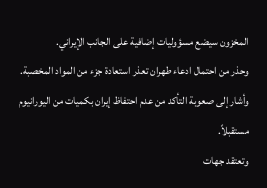المخزون سيضع مسؤوليات إضافية على الجانب الإيراني.
وحذر من احتمال ادعاء طهران تعذر استعادة جزء من المواد المخصبة.
وأشار إلى صعوبة التأكد من عدم احتفاظ إيران بكميات من اليورانيوم مستقبلاً.
وتعتقد جهات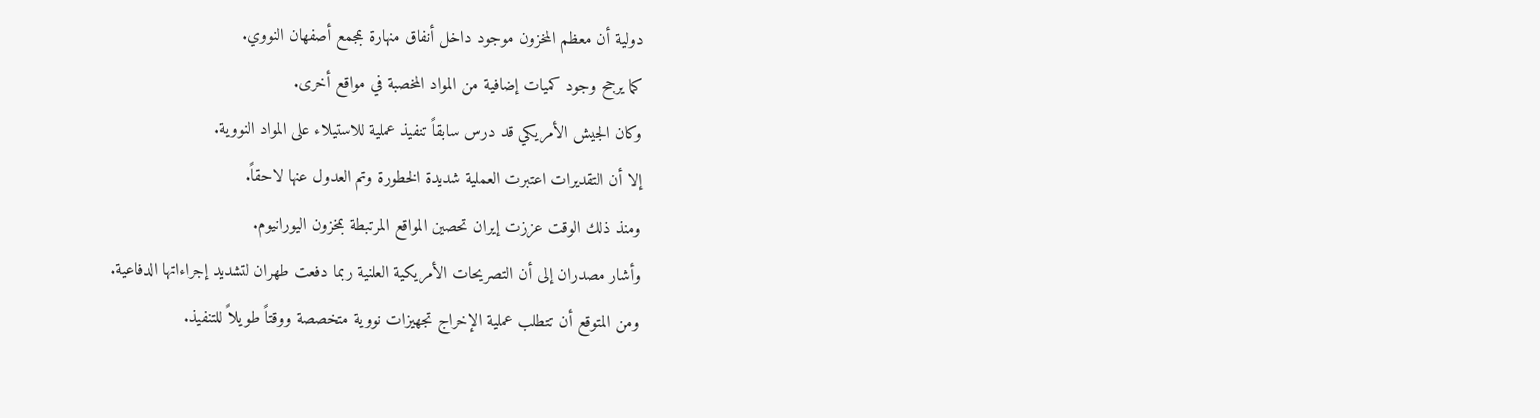دولية أن معظم المخزون موجود داخل أنفاق منهارة بمجمع أصفهان النووي.
كما يرجح وجود كميات إضافية من المواد المخصبة في مواقع أخرى.
وكان الجيش الأمريكي قد درس سابقاً تنفيذ عملية للاستيلاء على المواد النووية.
إلا أن التقديرات اعتبرت العملية شديدة الخطورة وتم العدول عنها لاحقاً.
ومنذ ذلك الوقت عززت إيران تحصين المواقع المرتبطة بمخزون اليورانيوم.
وأشار مصدران إلى أن التصريحات الأمريكية العلنية ربما دفعت طهران لتشديد إجراءاتها الدفاعية.
ومن المتوقع أن تتطلب عملية الإخراج تجهيزات نووية متخصصة ووقتاً طويلاً للتنفيذ.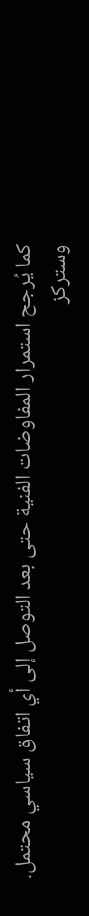كما يُرجح استمرار المفاوضات الفنية حتى بعد التوصل إلى أي اتفاق سياسي محتمل.
وستركز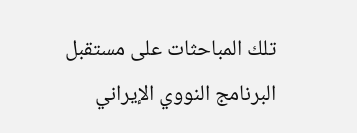تلك المباحثات على مستقبل البرنامج النووي الإيراني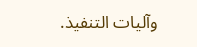وآليات التنفيذ.